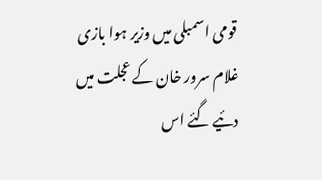قومی اسمبلی میں وزیر ہوا بازی غلام سرور خان کے عجلت میں دئیے گئے اس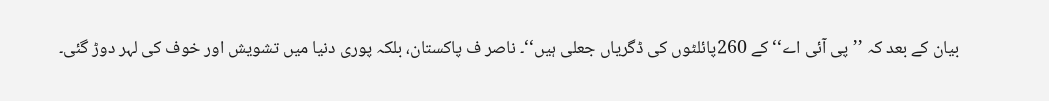بیان کے بعد کہ ’’پی آئی اے‘‘ کے 260پائلٹوں کی ڈگریاں جعلی ہیں‘‘۔ ناصر ف پاکستان، بلکہ پوری دنیا میں تشویش اور خوف کی لہر دوڑ گئی۔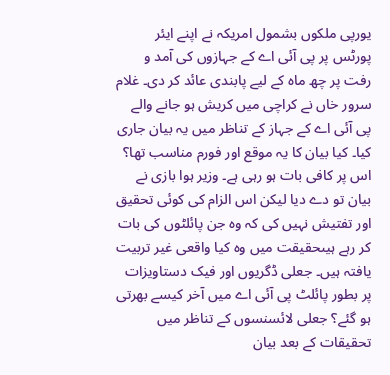یورپی ملکوں بشمول امریکہ نے اپنے ایئر پورٹس پر پی آئی اے کے جہازوں کی آمد و رفت پر چھ ماہ کے لیے پابندی عائد کر دی۔ غلام سرور خاں نے کراچی میں کریش ہو جانے والے پی آئی اے کے جہاز کے تناظر میں یہ بیان جاری کیا۔ کیا بیان کا یہ موقع اور فورم مناسب تھا؟ اس پر کافی بات ہو رہی ہے۔ وزیر ہوا بازی نے بیان تو دے دیا لیکن اس الزام کی کوئی تحقیق اور تفتیش نہیں کی کہ وہ جن پائلٹوں کی بات کر رہے ہیںحقیقت میں وہ کیا واقعی غیر تربیت یافتہ ہیں۔ جعلی ڈگریوں اور فیک دستاویزات پر بطور پائلٹ پی آئی اے میں آخر کیسے بھرتی ہو گئے؟ جعلی لائسنسوں کے تناظر میں تحقیقات کے بعد بیان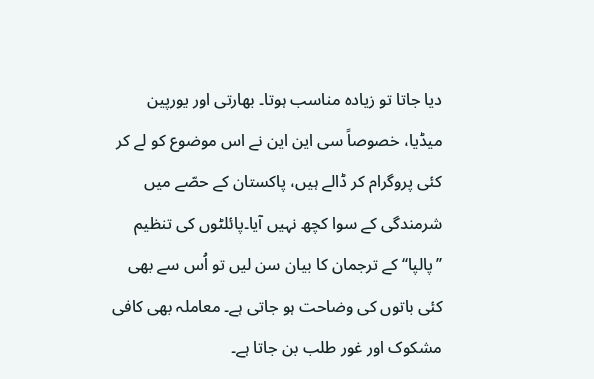دیا جاتا تو زیادہ مناسب ہوتا۔ بھارتی اور یورپین میڈیا، خصوصاً سی این این نے اس موضوع کو لے کر کئی پروگرام کر ڈالے ہیں، پاکستان کے حصّے میں شرمندگی کے سوا کچھ نہیں آیا۔پائلٹوں کی تنظیم ’’پالپا‘‘ کے ترجمان کا بیان سن لیں تو اُس سے بھی کئی باتوں کی وضاحت ہو جاتی ہے۔ معاملہ بھی کافی مشکوک اور غور طلب بن جاتا ہے۔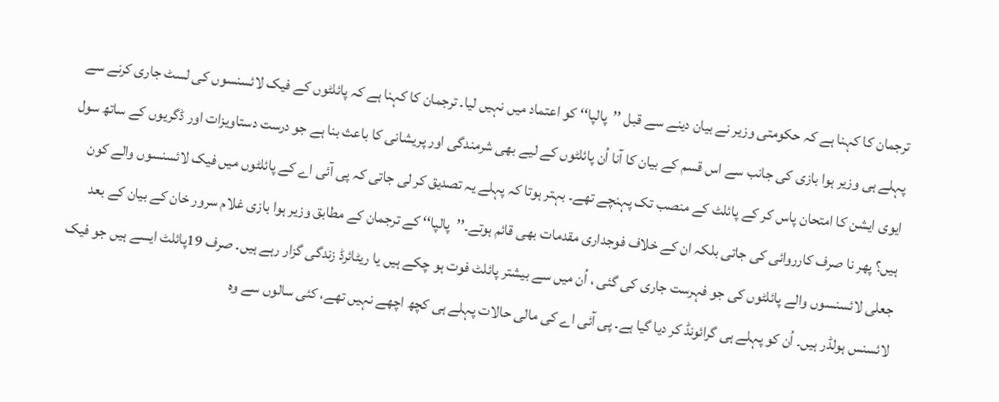ترجمان کا کہنا ہے کہ حکومتی وزیر نے بیان دینے سے قبل ’’پالپا‘‘ کو اعتماد میں نہیں لیا۔ ترجمان کا کہنا ہے کہ پائلٹوں کے فیک لائسنسوں کی لسٹ جاری کرنے سے پہلے ہی وزیر ہوا بازی کی جانب سے اس قسم کے بیان کا آنا اُن پائلٹوں کے لیے بھی شرمندگی اور پریشانی کا باعث بنا ہے جو درست دستاویزات اور ڈگریوں کے ساتھ سول ایوی ایشن کا امتحان پاس کر کے پائلٹ کے منصب تک پہنچے تھے۔ بہتر ہوتا کہ پہلے یہ تصدیق کر لی جاتی کہ پی آئی اے کے پائلٹوں میں فیک لائسنسوں والے کون ہیں؟ پھر نا صرف کارروائی کی جاتی بلکہ ان کے خلاف فوجداری مقدمات بھی قائم ہوتے۔’’پالپا‘‘ کے ترجمان کے مطابق وزیر ہوا بازی غلام سرور خان کے بیان کے بعد جعلی لائسنسوں والے پائلٹوں کی جو فہرست جاری کی گئی ، اُن میں سے بیشتر پائلٹ فوت ہو چکے ہیں یا ریٹائرڈ زندگی گزار رہے ہیں۔ صرف 19پائلٹ ایسے ہیں جو فیک لائسنس ہولڈر ہیں۔ اُن کو پہلے ہی گرائونڈ کر دیا گیا ہے۔ پی آئی اے کی مالی حالات پہلے ہی کچھ اچھے نہیں تھے، کئی سالوں سے وہ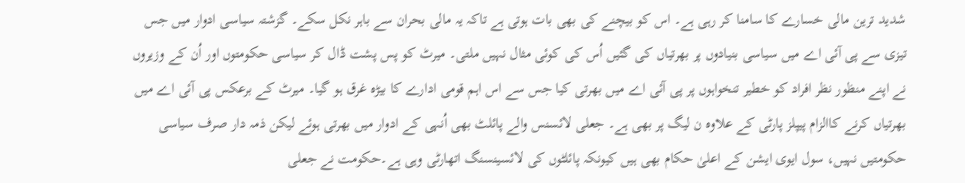شدید ترین مالی خسارے کا سامنا کر رہی ہے۔ اس کو بیچنے کی بھی بات ہوتی ہے تاکہ یہ مالی بحران سے باہر نکل سکے۔ گزشتہ سیاسی ادوار میں جس تیزی سے پی آئی اے میں سیاسی بنیادوں پر بھرتیاں کی گئیں اُس کی کوئی مثال نہیں ملتی۔ میرٹ کو پس پشت ڈال کر سیاسی حکومتوں اور اُن کے وزیروں نے اپنے منظور نظر افراد کو خطیر تنخواہوں پر پی آئی اے میں بھرتی کیا جس سے اس اہم قومی ادارے کا بیڑہ غرق ہو گیا۔ میرٹ کے برعکس پی آئی اے میں بھرتیاں کرنے کاالزام پیپلز پارٹی کے علاوہ ن لیگ پر بھی ہے۔ جعلی لائسنس والے پائلٹ بھی اُنہی کے ادوار میں بھرتی ہوئے لیکن ذمہ دار صرف سیاسی حکومتیں نہیں، سول ایوی ایشن کے اعلیٰ حکام بھی ہیں کیونکہ پائلٹوں کی لائسینسنگ اتھارٹی وہی ہے۔حکومت نے جعلی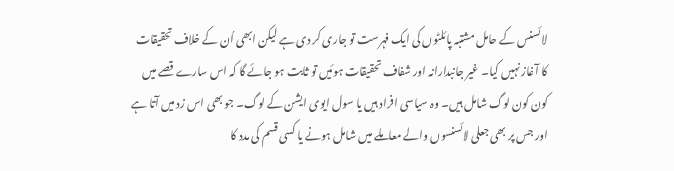لائسنس کے حامل مشتبہ پائلٹوں کی ایک فہرست تو جاری کر دی ہے لیکن ابھی اُن کے خلاف تحقیقات کا آغاز نہیں کیا۔ غیر جانبدارانہ اور شفاف تحقیقات ہوئیں تو ثابت ہو جائے گا کہ اس سارے قصے میں کون کون لوگ شامل ہیں۔ وہ سیاسی افراد ہیں یا سول ایوی ایشن کے لوگ۔ جو بھی اس زد میں آتا ہے اور جس پر بھی جعلی لائسنسوں والے معاملے میں شامل ہونے یا کسی قسم کی مدد کا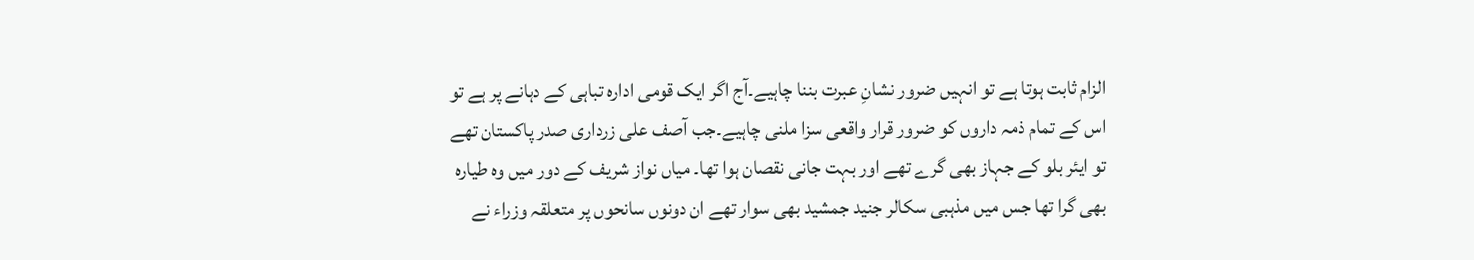الزام ثابت ہوتا ہے تو انہیں ضرور نشانِ عبرت بننا چاہیے۔آج اگر ایک قومی ادارہ تباہی کے دہانے پر ہے تو اس کے تمام ذمہ داروں کو ضرور قرار واقعی سزا ملنی چاہیے۔جب آصف علی زرداری صدر پاکستان تھے تو ایئر بلو کے جہاز بھی گرے تھے اور بہت جانی نقصان ہوا تھا۔ میاں نواز شریف کے دور میں وہ طیارہ بھی گرا تھا جس میں مذہبی سکالر جنید جمشید بھی سوار تھے ان دونوں سانحوں پر متعلقہ وزراء نے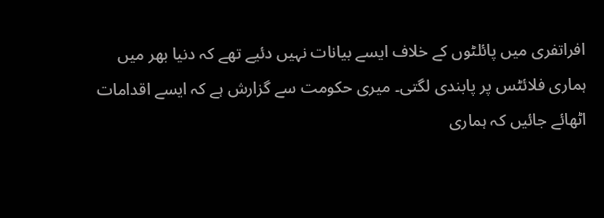افراتفری میں پائلٹوں کے خلاف ایسے بیانات نہیں دئیے تھے کہ دنیا بھر میں ہماری فلائٹس پر پابندی لگتی۔ میری حکومت سے گزارش ہے کہ ایسے اقدامات اٹھائے جائیں کہ ہماری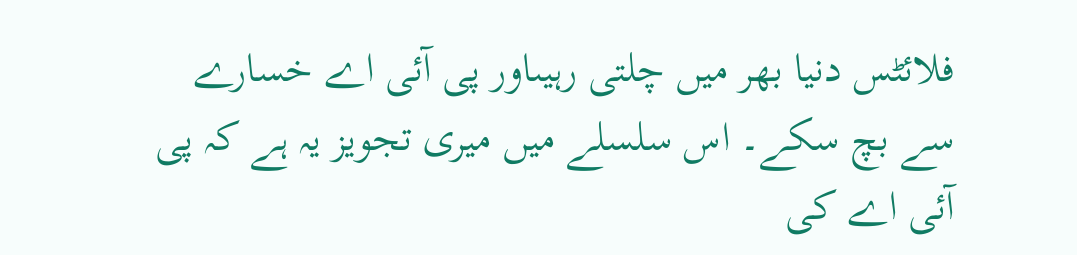فلائٹس دنیا بھر میں چلتی رہیںاور پی آئی اے خسارے سے بچ سکے۔ اس سلسلے میں میری تجویز یہ ہے کہ پی آئی اے کی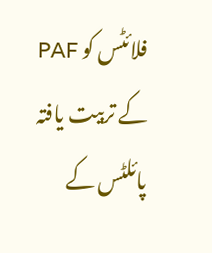فلائٹس کو PAF کے تربیت یافتہ پائلٹس کے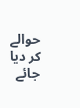حوالے کر دیا جائے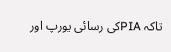تاکہ PIAکی رسائی یورپ اور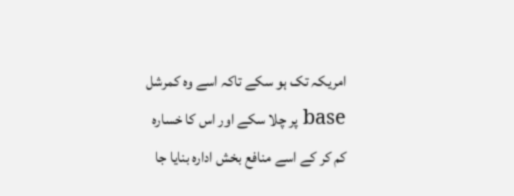امریکہ تک ہو سکے تاکہ اسے وہ کمرشل base پر چلا سکے اور اس کا خسارہ کم کر کے اسے منافع بخش ادارہ بنایا جا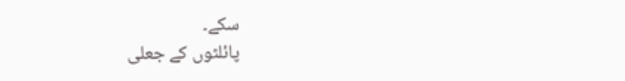سکے۔
پائلٹوں کے جعلی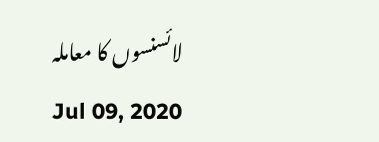لائسنسوں کا معاملہ
Jul 09, 2020